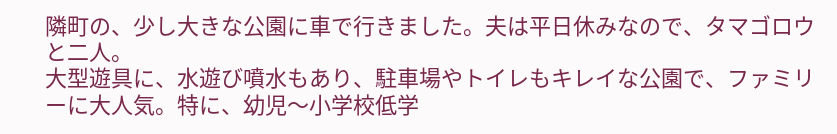隣町の、少し大きな公園に車で行きました。夫は平日休みなので、タマゴロウと二人。
大型遊具に、水遊び噴水もあり、駐車場やトイレもキレイな公園で、ファミリーに大人気。特に、幼児〜小学校低学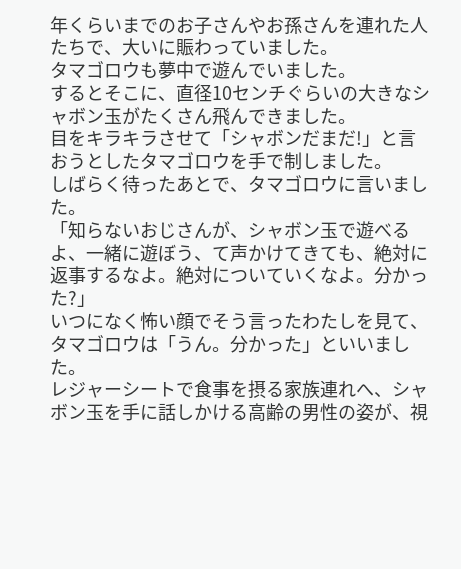年くらいまでのお子さんやお孫さんを連れた人たちで、大いに賑わっていました。
タマゴロウも夢中で遊んでいました。
するとそこに、直径10センチぐらいの大きなシャボン玉がたくさん飛んできました。
目をキラキラさせて「シャボンだまだ!」と言おうとしたタマゴロウを手で制しました。
しばらく待ったあとで、タマゴロウに言いました。
「知らないおじさんが、シャボン玉で遊べるよ、一緒に遊ぼう、て声かけてきても、絶対に返事するなよ。絶対についていくなよ。分かった?」
いつになく怖い顔でそう言ったわたしを見て、タマゴロウは「うん。分かった」といいました。
レジャーシートで食事を摂る家族連れへ、シャボン玉を手に話しかける高齢の男性の姿が、視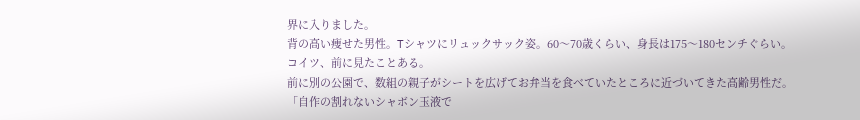界に入りました。
背の高い痩せた男性。Tシャツにリュックサック姿。60〜70歳くらい、身長は175〜180センチぐらい。
コイツ、前に見たことある。
前に別の公園で、数組の親子がシートを広げてお弁当を食べていたところに近づいてきた高齢男性だ。「自作の割れないシャボン玉液で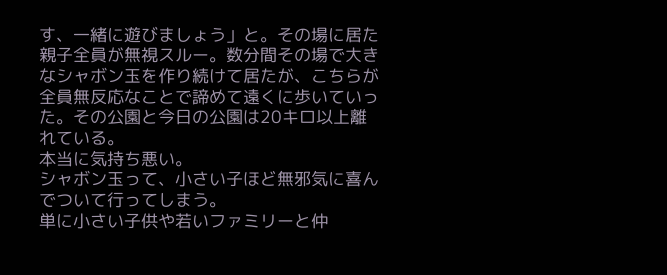す、一緒に遊びましょう」と。その場に居た親子全員が無視スルー。数分間その場で大きなシャボン玉を作り続けて居たが、こちらが全員無反応なことで諦めて遠くに歩いていった。その公園と今日の公園は20キロ以上離れている。
本当に気持ち悪い。
シャボン玉って、小さい子ほど無邪気に喜んでついて行ってしまう。
単に小さい子供や若いファミリーと仲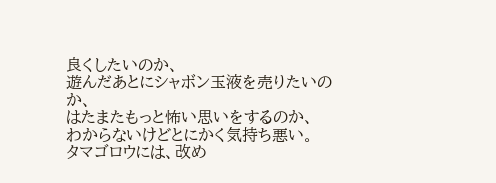良くしたいのか、
遊んだあとにシャボン玉液を売りたいのか、
はたまたもっと怖い思いをするのか、
わからないけどとにかく気持ち悪い。
タマゴロウには、改め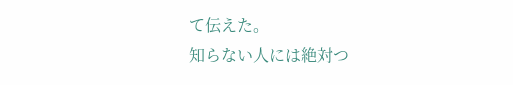て伝えた。
知らない人には絶対つ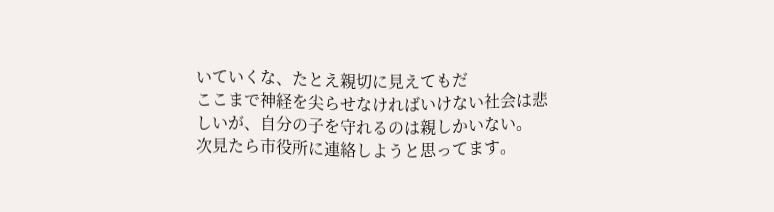いていくな、たとえ親切に見えてもだ
ここまで神経を尖らせなければいけない社会は悲しいが、自分の子を守れるのは親しかいない。
次見たら市役所に連絡しようと思ってます。